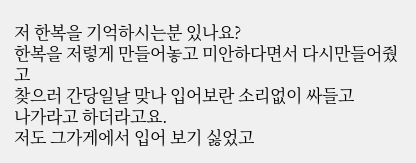저 한복을 기억하시는분 있나요?
한복을 저렇게 만들어놓고 미안하다면서 다시만들어줬고
찾으러 간당일날 맞나 입어보란 소리없이 싸들고
나가라고 하더라고요.
저도 그가게에서 입어 보기 싫었고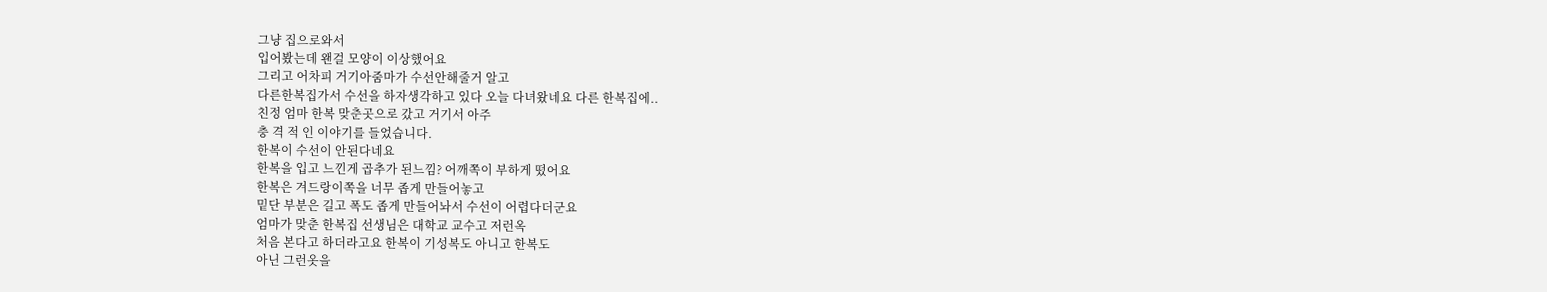그냥 집으로와서
입어봤는데 왠걸 모양이 이상했어요
그리고 어차피 거기아줌마가 수선안해줄거 알고
다른한복집가서 수선을 하자생각하고 있다 오늘 다녀왔네요 다른 한복집에..
친정 엄마 한복 맞춘곳으로 갔고 거기서 아주
충 격 적 인 이야기를 들었습니다.
한복이 수선이 안된다네요
한복을 입고 느낀게 곱추가 된느낌? 어깨쪽이 부하게 떴어요
한복은 겨드랑이쪽을 너무 좁게 만들어놓고
밑단 부분은 길고 폭도 좁게 만들어놔서 수선이 어렵다더군요
엄마가 맞춘 한복집 선생님은 대학교 교수고 저런옥
처음 본다고 하더라고요 한복이 기성복도 아니고 한복도
아닌 그런옷을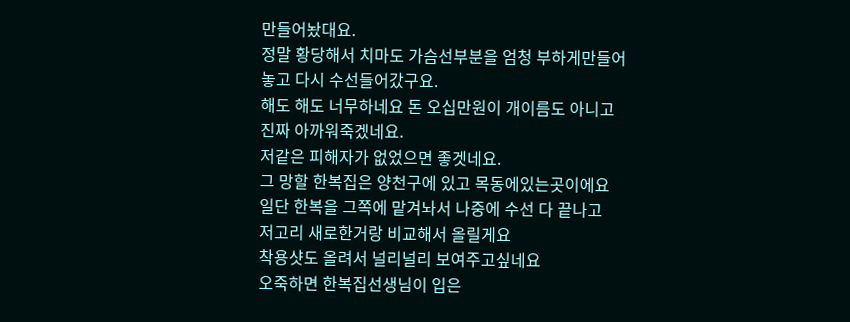만들어놨대요.
정말 황당해서 치마도 가슴선부분을 엄청 부하게만들어
놓고 다시 수선들어갔구요.
해도 해도 너무하네요 돈 오십만원이 개이름도 아니고
진짜 아까워죽겠네요.
저같은 피해자가 없었으면 좋겟네요.
그 망할 한복집은 양천구에 있고 목동에있는곳이에요
일단 한복을 그쪽에 맡겨놔서 나중에 수선 다 끝나고
저고리 새로한거랑 비교해서 올릴게요
착용샷도 올려서 널리널리 보여주고싶네요
오죽하면 한복집선생님이 입은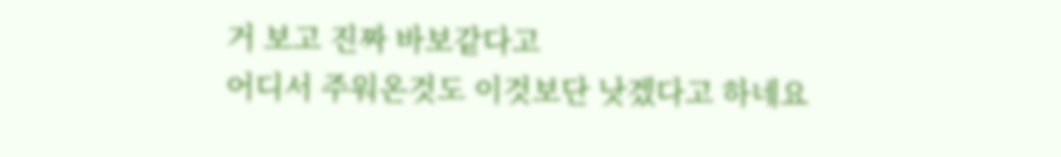거 보고 진짜 바보같다고
어디서 주워온것도 이것보단 낫겠다고 하네요